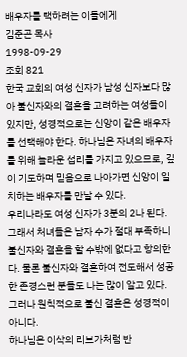배우자를 택하려는 이들에게
김준곤 목사
1998-09-29
조회 821
한국 교회의 여성 신자가 남성 신자보다 많아 불신자와의 결혼을 고려하는 여성들이 있지만, 성경적으로는 신앙이 같은 배우자를 선택해야 한다. 하나님은 자녀의 배우자를 위해 놀라운 섭리를 가지고 있으므로, 깊이 기도하며 믿음으로 나아가면 신앙이 일치하는 배우자를 만날 수 있다.
우리나라도 여성 신자가 3분의 2나 된다. 그래서 처녀들은 남자 수가 절대 부족하니 불신자와 결혼을 할 수밖에 없다고 항의한다. 물론 불신자와 결혼하여 전도해서 성공한 존경스런 분들도 나는 많이 알고 있다. 그러나 원칙적으로 불신 결혼은 성경적이 아니다.
하나님은 이삭의 리브가처럼 반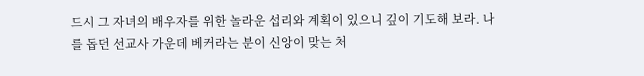드시 그 자녀의 배우자를 위한 놀라운 섭리와 계획이 있으니 깊이 기도해 보라. 나를 돕던 선교사 가운데 베커라는 분이 신앙이 맞는 처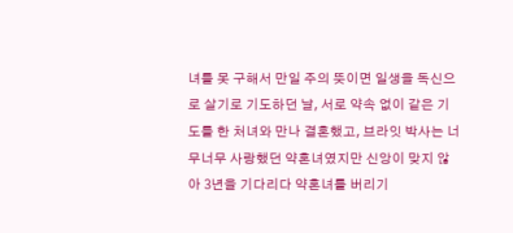녀를 못 구해서 만일 주의 뜻이면 일생을 독신으로 살기로 기도하던 날, 서로 약속 없이 같은 기도를 한 처녀와 만나 결혼했고, 브라잇 박사는 너무너무 사랑했던 약혼녀였지만 신앙이 맞지 않아 3년을 기다리다 약혼녀를 버리기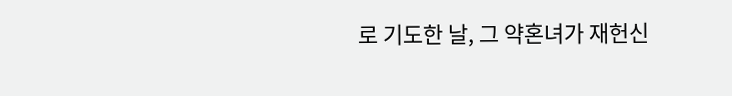로 기도한 날, 그 약혼녀가 재헌신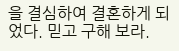을 결심하여 결혼하게 되었다. 믿고 구해 보라.